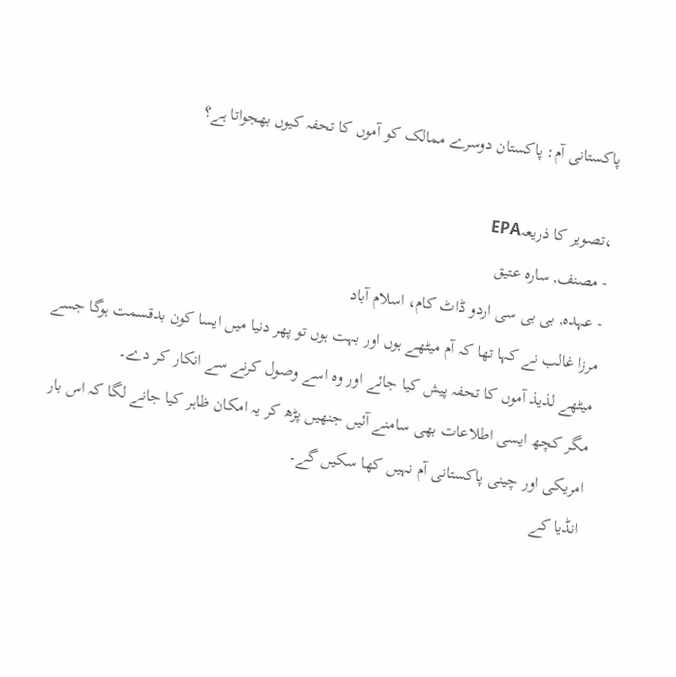پاکستانی آم: پاکستان دوسرے ممالک کو آموں کا تحفہ کیوں بھجواتا ہے؟

،تصویر کا ذریعہEPA
- مصنف, سارہ عتیق
- عہدہ, بی بی سی اردو ڈاٹ کام، اسلام آباد
مرزا غالب نے کہا تھا کہ آم میٹھے ہوں اور بہت ہوں تو پھر دنیا میں ایسا کون بدقسمت ہوگا جسے میٹھے لذیذ آموں کا تحفہ پیش کیا جائے اور وہ اسے وصول کرنے سے انکار کر دے۔
مگر کچھ ایسی اطلاعات بھی سامنے آئیں جنھیں پڑھ کر یہ امکان ظاہر کیا جانے لگا کہ اس بار امریکی اور چینی پاکستانی آم نہیں کھا سکیں گے۔
انڈیا کے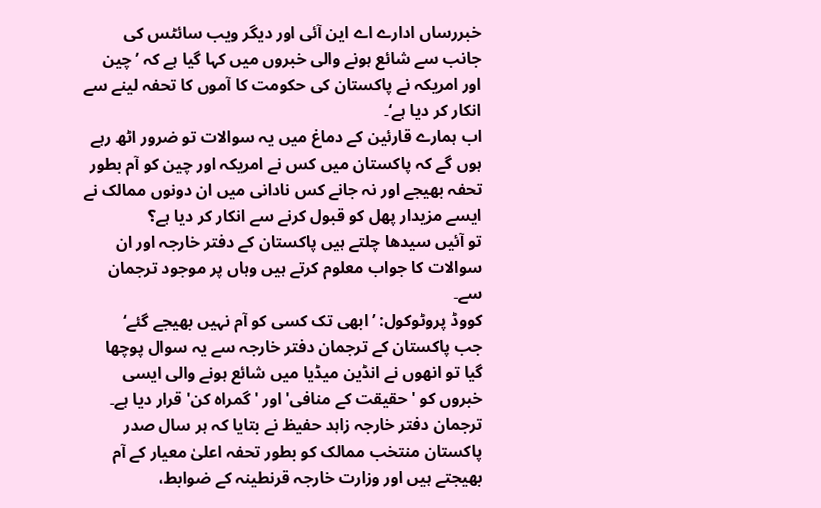خبررساں ادارے اے این آئی اور دیگر ویب سائٹس کی جانب سے شائع ہونے والی خبروں میں کہا گیا ہے کہ ’چین اور امریکہ نے پاکستان کی حکومت کا آموں کا تحفہ لینے سے انکار کر دیا ہے‘۔
اب ہمارے قارئین کے دماغ میں یہ سوالات تو ضرور اٹھ رہے ہوں گے کہ پاکستان میں کس نے امریکہ اور چین کو آم بطور تحفہ بھیجے اور نہ جانے کس نادانی میں ان دونوں ممالک نے ایسے مزیدار پھل کو قبول کرنے سے انکار کر دیا ہے؟
تو آئیں سیدھا چلتے ہیں پاکستان کے دفتر خارجہ اور ان سوالات کا جواب معلوم کرتے ہیں وہاں پر موجود ترجمان سے۔
کووڈ پروٹوکول: ’ابھی تک کسی کو آم نہیں بھیجے گئے‘
جب پاکستان کے ترجمان دفتر خارجہ سے یہ سوال پوچھا گیا تو انھوں نے انڈین میڈیا میں شائع ہونے والی ایسی خبروں کو 'حقیقت کے منافی' اور ' گمراہ کن' قرار دیا ہے۔
ترجمان دفتر خارجہ زاہد حفیظ نے بتایا کہ ہر سال صدر پاکستان منتخب ممالک کو بطور تحفہ اعلیٰ معیار کے آم بھیجتے ہیں اور وزارت خارجہ قرنطینہ کے ضوابط،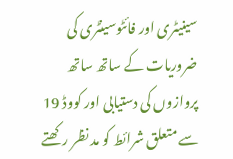سینیٹری اور فائٹوسینٹری کی ضروریات کے ساتھ ساتھ پروازوں کی دستیابی اور کووڈ 19 سے متعلق شرائط کو مد نظر رکھتے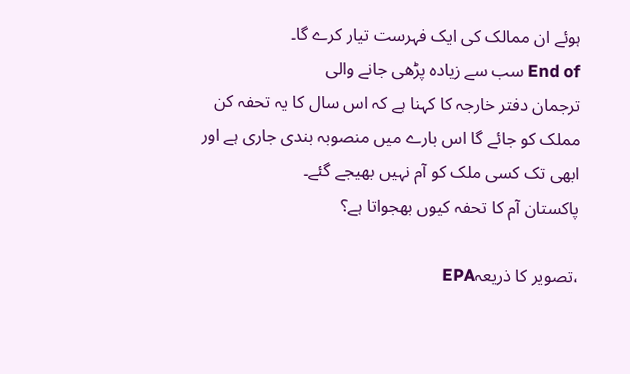ہوئے ان ممالک کی ایک فہرست تیار کرے گا۔
End of سب سے زیادہ پڑھی جانے والی
ترجمان دفتر خارجہ کا کہنا ہے کہ اس سال کا یہ تحفہ کن مملک کو جائے گا اس بارے میں منصوبہ بندی جاری ہے اور ابھی تک کسی ملک کو آم نہیں بھیجے گئے۔
پاکستان آم کا تحفہ کیوں بھجواتا ہے؟

،تصویر کا ذریعہEPA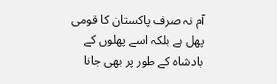آم نہ صرف پاکستان کا قومی پھل ہے بلکہ اسے پھلوں کے بادشاہ کے طور پر بھی جانا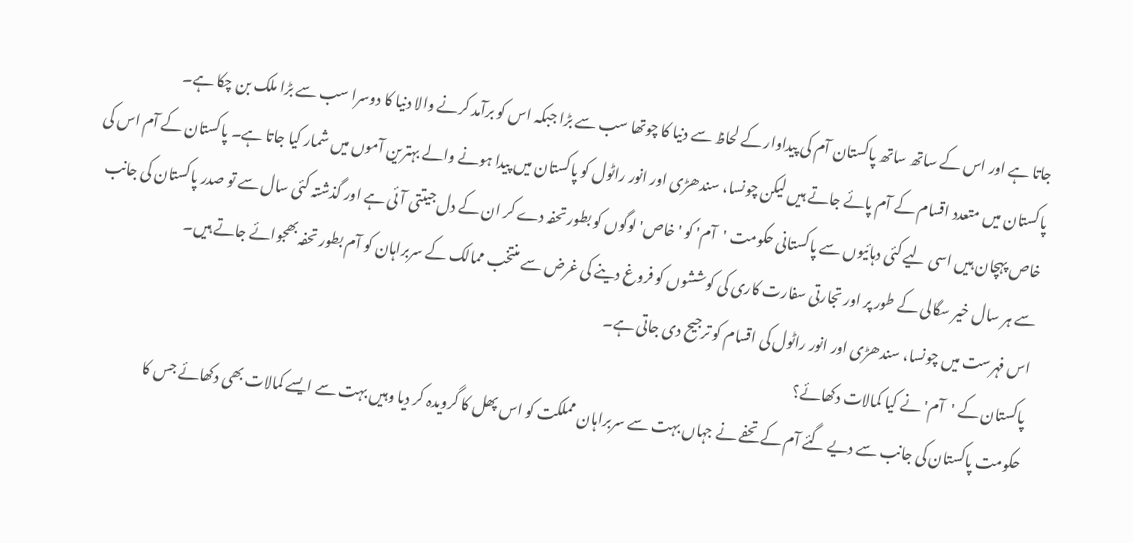جاتا ہے اور اس کے ساتھ ساتھ پاکستان آم کی پیداوار کے لحاظ سے دنیا کا چوتھا سب سے بڑا جبکہ اس کو برآمد کرنے والا دنیا کا دوسرا سب سے بڑا ملک بن چکا ہے۔
پاکستان میں متعدد اقسام کے آم پائے جاتے ہیں لیکن چونسا، سندھڑی اور انور راٹول کو پاکستان میں پیدا ہونے والے بہترین آموں میں شمار کیا جاتا ہے۔ پاکستان کے آم اس کی خاص پہچان ہیں اسی لیے کئی دہائیوں سے پاکستانی حکومت 'آم' کو 'خاص' لوگوں کو بطور تحفہ دے کر ان کے دل جیتتی آئی ہے اور گذشتہ کئی سال سے تو صدر پاکستان کی جانب سے ہر سال خیر سگالی کے طور پر اور تجارتی سفارت کاری کی کوششوں کو فروغ دینے کی غرض سے منتخب ممالک کے سربراہان کو آم بطور تحفہ بھجوائے جاتے ہیں۔
اس فہرست میں چونسا، سندھڑی اور انور راٹول کی اقسام کو ترجیح دی جاتی ہے۔
پاکستان کے 'آم' نے کیا کمالات دکھائے؟
حکومت پاکستان کی جانب سے دیے گئے آم کے تحفے نے جہاں بہت سے سربراہان مملکت کو اس پھل کا گرویدہ کر دیا وہیں بہت سے ایسے کمالات بھی دکھائے جس کا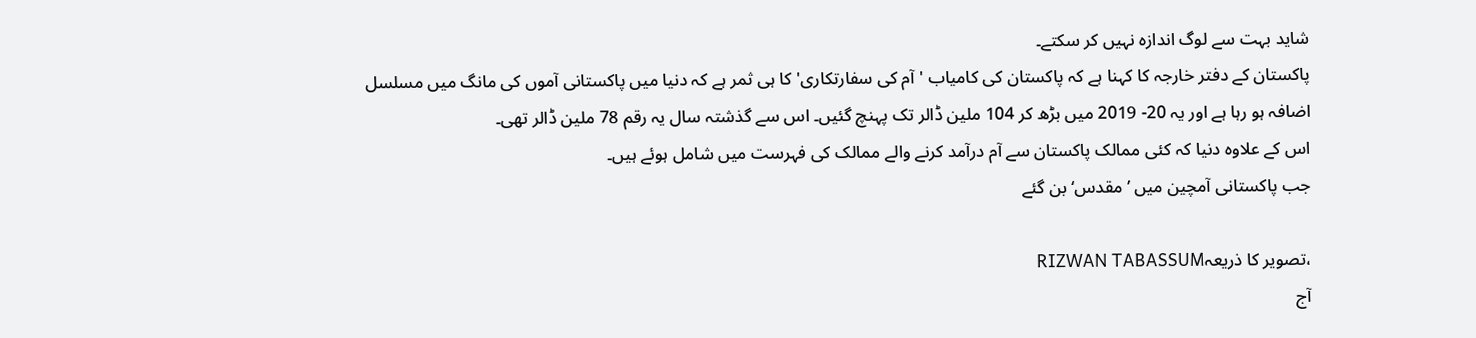شاید بہت سے لوگ اندازہ نہیں کر سکتے۔
پاکستان کے دفتر خارجہ کا کہنا ہے کہ پاکستان کی کامیاب 'آم کی سفارتکاری' کا ہی ثمر ہے کہ دنیا میں پاکستانی آموں کی مانگ میں مسلسل اضافہ ہو رہا ہے اور یہ 20- 2019 میں بڑھ کر 104 ملین ڈالر تک پہنچ گئیں۔ اس سے گذشتہ سال یہ رقم 78 ملین ڈالر تھی۔
اس کے علاوہ دنیا کہ کئی ممالک پاکستان سے آم درآمد کرنے والے ممالک کی فہرست میں شامل ہوئے ہیں۔
جب پاکستانی آمچین میں ’مقدس‘ بن گئے

،تصویر کا ذریعہRIZWAN TABASSUM
آج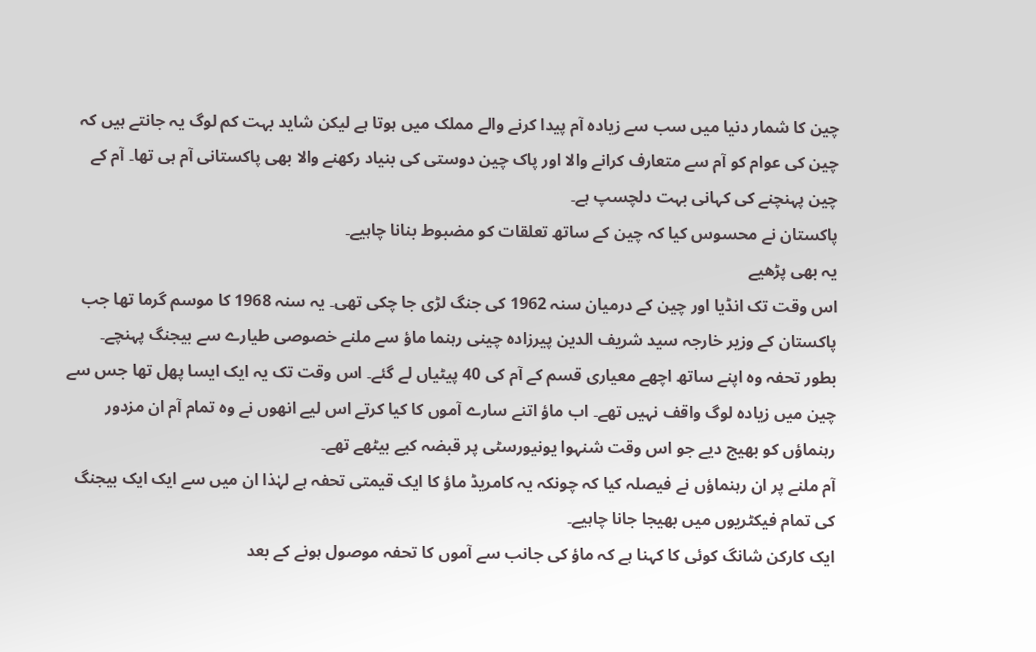چین کا شمار دنیا میں سب سے زیادہ آم پیدا کرنے والے مملک میں ہوتا ہے لیکن شاید بہت کم لوگ یہ جانتے ہیں کہ چین کی عوام کو آم سے متعارف کرانے والا اور پاک چین دوستی کی بنیاد رکھنے والا بھی پاکستانی آم ہی تھا۔ آم کے چین پہنچنے کی کہانی بہت دلچسپ ہے۔
پاکستان نے محسوس کیا کہ چین کے ساتھ تعلقات کو مضبوط بنانا چاہیے۔
یہ بھی پڑھیے
اس وقت تک انڈیا اور چین کے درمیان سنہ 1962 کی جنگ لڑی جا چکی تھی۔ یہ سنہ 1968 کا موسم گرما تھا جب پاکستان کے وزیر خارجہ سید شریف الدین پیرزادہ چینی رہنما ماؤ سے ملنے خصوصی طیارے سے بیجنگ پہنچے۔
بطور تحفہ وہ اپنے ساتھ اچھے معیاری قسم کے آم کی 40 پیٹیاں لے گئے۔ اس وقت تک یہ ایک ایسا پھل تھا جس سے چین میں زیادہ لوگ واقف نہیں تھے۔ اب ماؤ اتنے سارے آموں کا کیا کرتے اس لیے انھوں نے وہ تمام آم ان مزدور رہنماؤں کو بھیج دیے جو اس وقت شنہوا یونیورسٹی پر قبضہ کیے بیٹھے تھے۔
آم ملنے پر ان رہنماؤں نے فیصلہ کیا کہ چونکہ یہ کامریڈ ماؤ کا ایک قیمتی تحفہ ہے لہٰذا ان میں سے ایک ایک بیجنگ کی تمام فیکٹریوں میں بھیجا جانا چاہیے۔
ایک کارکن شانگ کوئی کا کہنا ہے کہ ماؤ کی جانب سے آموں کا تحفہ موصول ہونے کے بعد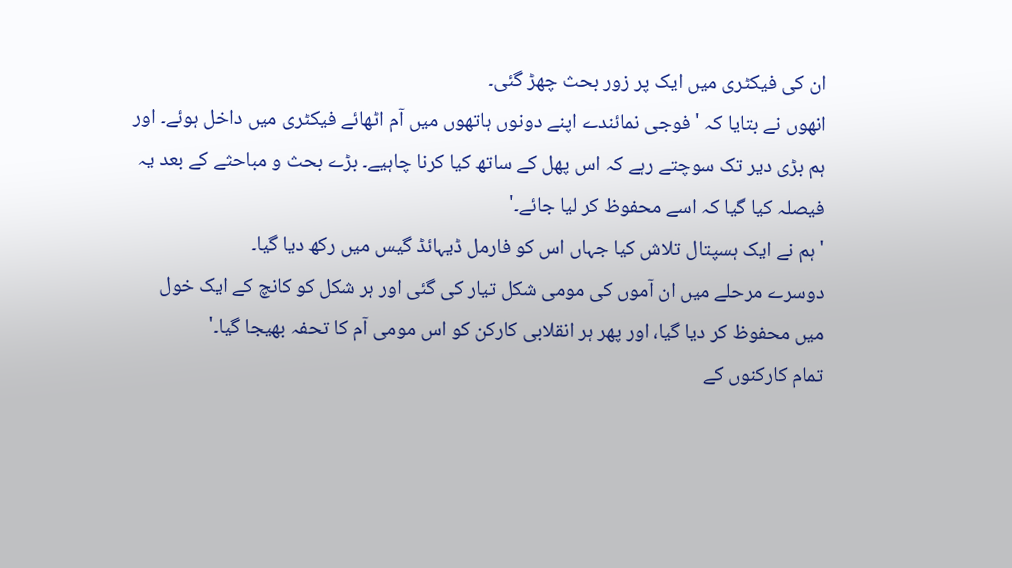ان کی فیکٹری میں ایک پر زور بحث چھڑ گئی۔
انھوں نے بتایا کہ 'فوجی نمائندے اپنے دونوں ہاتھوں میں آم اٹھائے فیکٹری میں داخل ہوئے۔ اور ہم بڑی دیر تک سوچتے رہے کہ اس پھل کے ساتھ کیا کرنا چاہیے۔ بڑے بحث و مباحثے کے بعد یہ فیصلہ کیا گیا کہ اسے محفوظ کر لیا جائے۔'
'ہم نے ایک ہسپتال تلاش کیا جہاں اس کو فارمل ڈیہائڈ گیس میں رکھ دیا گیا۔
دوسرے مرحلے میں ان آموں کی مومی شکل تیار کی گئی اور ہر شکل کو کانچ کے ایک خول میں محفوظ کر دیا گیا، اور پھر ہر انقلابی کارکن کو اس مومی آم کا تحفہ بھیجا گیا۔'
تمام کارکنوں کے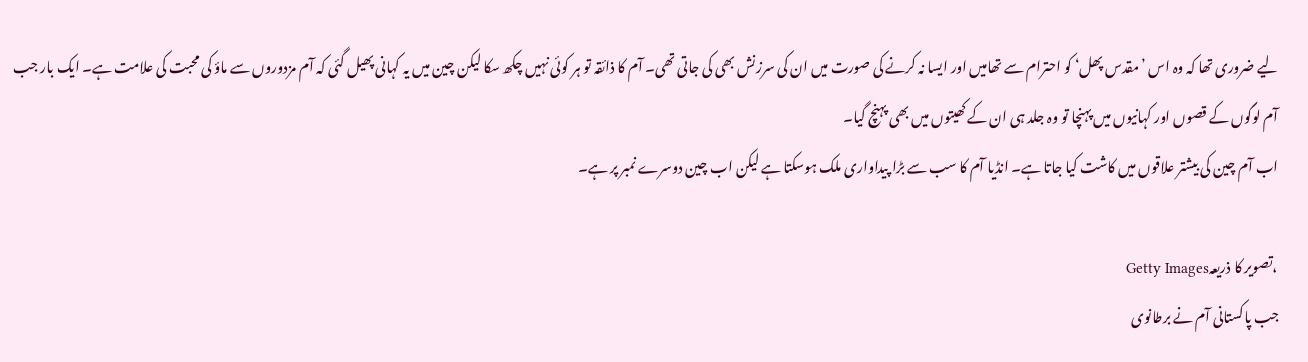لیے ضروری تھا کہ وہ اس ’مقدس پھل‘ کو احترام سے تھامیں اور ایسا نہ کرنے کی صورت میں ان کی سرزنش بھی کی جاتی تھی۔ آم کا ذائقہ تو ہر کوئی نہیں چکھ سکا لیکن چین میں یہ کہانی پھیل گئی کہ آم مزدوروں سے ماؤ کی محبت کی علامت ہے۔ ایک بار جب آم لوگوں کے قصوں اور کہانیوں میں پہنچا تو وہ جلد ہی ان کے کھیتوں میں بھی پہنچ گیا۔
اب آم چین کی بیشتر علاقوں میں کاشت کیا جاتا ہے۔ انڈیا آم کا سب سے بڑا پیداواری ملک ہوسکتا ہے لیکن اب چین دوسرے نمبر پر ہے۔

،تصویر کا ذریعہGetty Images
جب پاکستانی آم نے برطانوی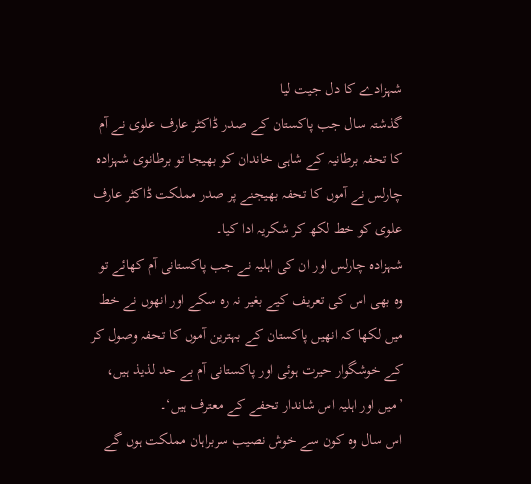شہزادے کا دل جیت لیا
گذشتہ سال جب پاکستان کے صدر ڈاکٹر عارف علوی نے آم کا تحفہ برطانیہ کے شاہی خاندان کو بھیجا تو برطانوی شہزادہ چارلس نے آموں کا تحفہ بھیجنے پر صدر مملکت ڈاکٹر عارف علوی کو خط لکھ کر شکریہ ادا کیا۔
شہزادہ چارلس اور ان کی اہلیہ نے جب پاکستانی آم کھائے تو وہ بھی اس کی تعریف کیے بغیر نہ رہ سکے اور انھوں نے خط میں لکھا کہ انھیں پاکستان کے بہترین آموں کا تحفہ وصول کر کے خوشگوار حیرت ہوئی اور پاکستانی آم بے حد لذیذ ہیں، ’میں اور اہلیہ اس شاندار تحفے کے معترف ہیں‘۔
اس سال وہ کون سے خوش نصیب سربراہان مملکت ہوں گے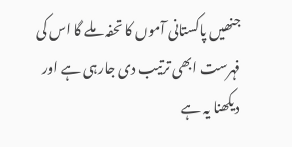جنھیں پاکستانی آموں کا تحفہ ملے گا اس کی فہرست ابھی ترتیب دی جارہی ہے اور دیکھنا یہ ہے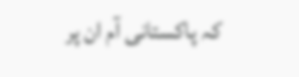کہ پاکستانی آم ان پر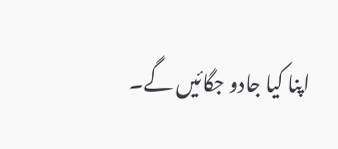اپنا کیا جادو جگائیں گے۔